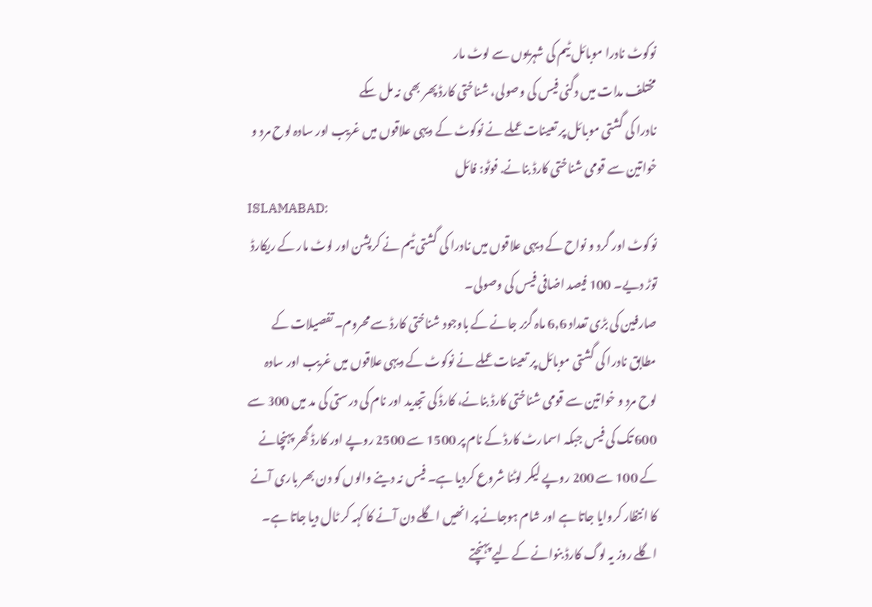نوکوٹ نادرا موبائل ٹیم کی شہریوں سے لوٹ مار
مختلف مدات میں دگنی فیس کی وصولی، شناختی کارڈ پھر بھی نہ مل سکے
نادرا کی گشتی موبائل پر تعینات عملے نے نوکوٹ کے دیہی علاقوں میں غریب اور سادہ لوح مرد و خواتین سے قومی شناختی کارڈ بنانے. فوٹو: فائل
ISLAMABAD:
نوکوٹ اور گرد و نواح کے دیہی علاقوں میں نادرا کی گشتی ٹیم نے کرپشن اور لوٹ مار کے ریکارڈ توڑ دیے۔ 100 فیصد اضافی فیس کی وصولی۔
صارفین کی بڑی تعداد 6,6 ماہ گزر جانے کے باوجود شناختی کارڈ سے محروم۔ تفصیلات کے مطابق نادرا کی گشتی موبائل پر تعینات عملے نے نوکوٹ کے دیہی علاقوں میں غریب اور سادہ لوح مرد و خواتین سے قومی شناختی کارڈ بنانے، کارڈ کی تجدید اور نام کی درستی کی مد میں 300 سے 600 تک کی فیس جبکہ اسمارٹ کارڈ کے نام پر 1500 سے 2500 روپے اور کارڈ گھر پہنچانے کے 100 سے 200 روپے لیکر لوٹنا شروع کردیا ہے۔ فیس نہ دینے والوں کو دن بھر باری آنے کا انتظار کروایا جاتا ہے اور شام ہوجانے پر انھیں اگلے دن آنے کا کہہ کر ٹال دیا جاتا ہے۔
اگلے روز یہ لوگ کارڈ بنوانے کے لیے پہنچتے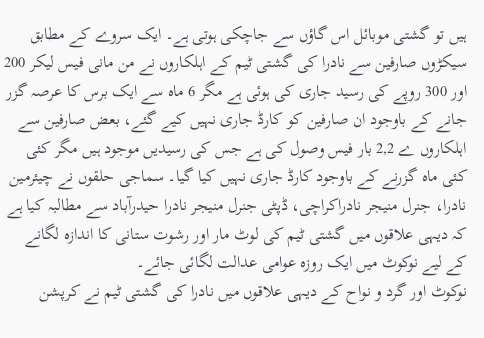ہیں تو گشتی موبائل اس گاؤں سے جاچکی ہوتی ہے۔ ایک سروے کے مطابق سیکڑوں صارفین سے نادرا کی گشتی ٹیم کے اہلکاروں نے من مانی فیس لیکر 200 اور 300 روپے کی رسید جاری کی ہوئی ہے مگر 6 ماہ سے ایک برس کا عرصہ گزر جانے کے باوجود ان صارفین کو کارڈ جاری نہیں کیے گئے، بعض صارفین سے اہلکاروں ے 2,2 بار فیس وصول کی ہے جس کی رسیدیں موجود ہیں مگر کئی کئی ماہ گزرنے کے باوجود کارڈ جاری نہیں کیا گیا۔ سماجی حلقوں نے چیئرمین نادرا، جنرل منیجر نادراکراچی، ڈپٹی جنرل منیجر نادرا حیدرآباد سے مطالبہ کیا ہے کہ دیہی علاقوں میں گشتی ٹیم کی لوٹ مار اور رشوت ستانی کا اندازہ لگانے کے لیے نوکوٹ میں ایک روزہ عوامی عدالت لگائی جائے۔
نوکوٹ اور گرد و نواح کے دیہی علاقوں میں نادرا کی گشتی ٹیم نے کرپشن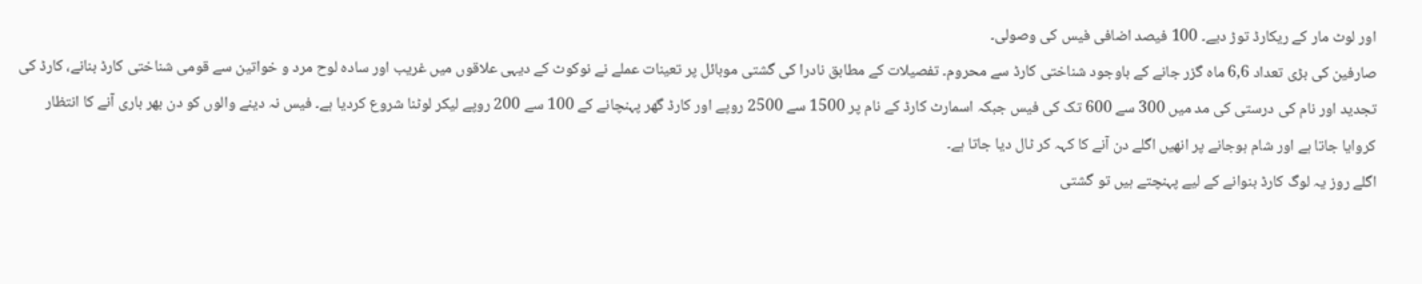اور لوٹ مار کے ریکارڈ توڑ دیے۔ 100 فیصد اضافی فیس کی وصولی۔
صارفین کی بڑی تعداد 6,6 ماہ گزر جانے کے باوجود شناختی کارڈ سے محروم۔ تفصیلات کے مطابق نادرا کی گشتی موبائل پر تعینات عملے نے نوکوٹ کے دیہی علاقوں میں غریب اور سادہ لوح مرد و خواتین سے قومی شناختی کارڈ بنانے، کارڈ کی تجدید اور نام کی درستی کی مد میں 300 سے 600 تک کی فیس جبکہ اسمارٹ کارڈ کے نام پر 1500 سے 2500 روپے اور کارڈ گھر پہنچانے کے 100 سے 200 روپے لیکر لوٹنا شروع کردیا ہے۔ فیس نہ دینے والوں کو دن بھر باری آنے کا انتظار کروایا جاتا ہے اور شام ہوجانے پر انھیں اگلے دن آنے کا کہہ کر ٹال دیا جاتا ہے۔
اگلے روز یہ لوگ کارڈ بنوانے کے لیے پہنچتے ہیں تو گشتی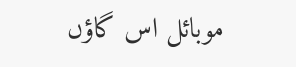موبائل اس گاؤں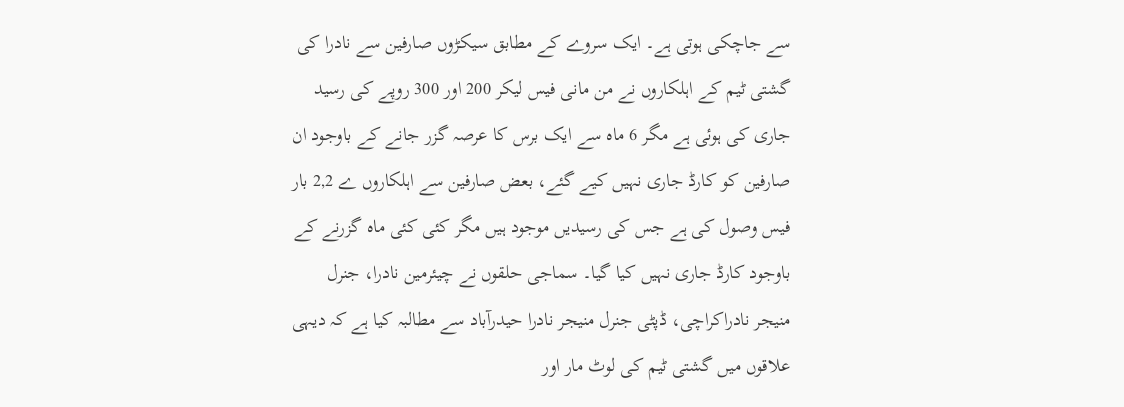سے جاچکی ہوتی ہے۔ ایک سروے کے مطابق سیکڑوں صارفین سے نادرا کی گشتی ٹیم کے اہلکاروں نے من مانی فیس لیکر 200 اور 300 روپے کی رسید جاری کی ہوئی ہے مگر 6 ماہ سے ایک برس کا عرصہ گزر جانے کے باوجود ان صارفین کو کارڈ جاری نہیں کیے گئے، بعض صارفین سے اہلکاروں ے 2,2 بار فیس وصول کی ہے جس کی رسیدیں موجود ہیں مگر کئی کئی ماہ گزرنے کے باوجود کارڈ جاری نہیں کیا گیا۔ سماجی حلقوں نے چیئرمین نادرا، جنرل منیجر نادراکراچی، ڈپٹی جنرل منیجر نادرا حیدرآباد سے مطالبہ کیا ہے کہ دیہی علاقوں میں گشتی ٹیم کی لوٹ مار اور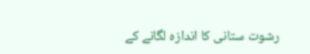رشوت ستانی کا اندازہ لگانے کے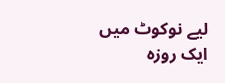لیے نوکوٹ میں ایک روزہ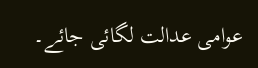عوامی عدالت لگائی جائے۔